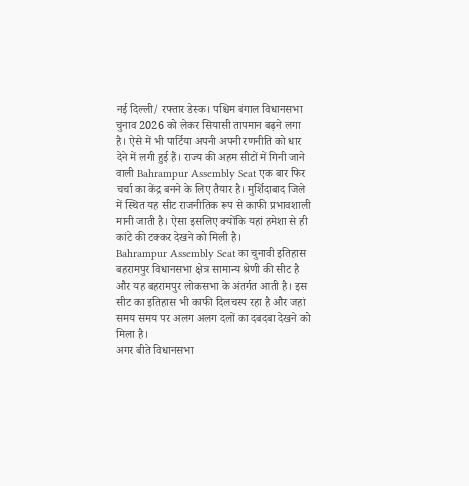नई दिल्ली/ रफ्तार डेस्क। पश्चिम बंगाल विधानसभा चुनाव 2026 को लेकर सियासी तापमान बढ़ने लगा है। ऐसे में भी पार्टिया अपनी अपनी रणनीति को धार देने में लगी हुई हैं। राज्य की अहम सीटों में गिनी जाने वाली Bahrampur Assembly Seat एक बार फिर चर्चा का केंद्र बनने के लिए तैयार है। मुर्शिदाबाद जिले में स्थित यह सीट राजनीतिक रूप से काफी प्रभावशाली मानी जाती है। ऐसा इसलिए क्योंकि यहां हमेशा से ही कांटे की टक्कर देखने को मिली है।
Bahrampur Assembly Seat का चुनावी इतिहास
बहरामपुर विधानसभा क्षेत्र सामान्य श्रेणी की सीट है और यह बहरामपुर लोकसभा के अंतर्गत आती है। इस सीट का इतिहास भी काफी दिलचस्प रहा है और जहां समय समय पर अलग अलग दलों का दबदबा देखने को मिला है।
अगर बीते विधानसभा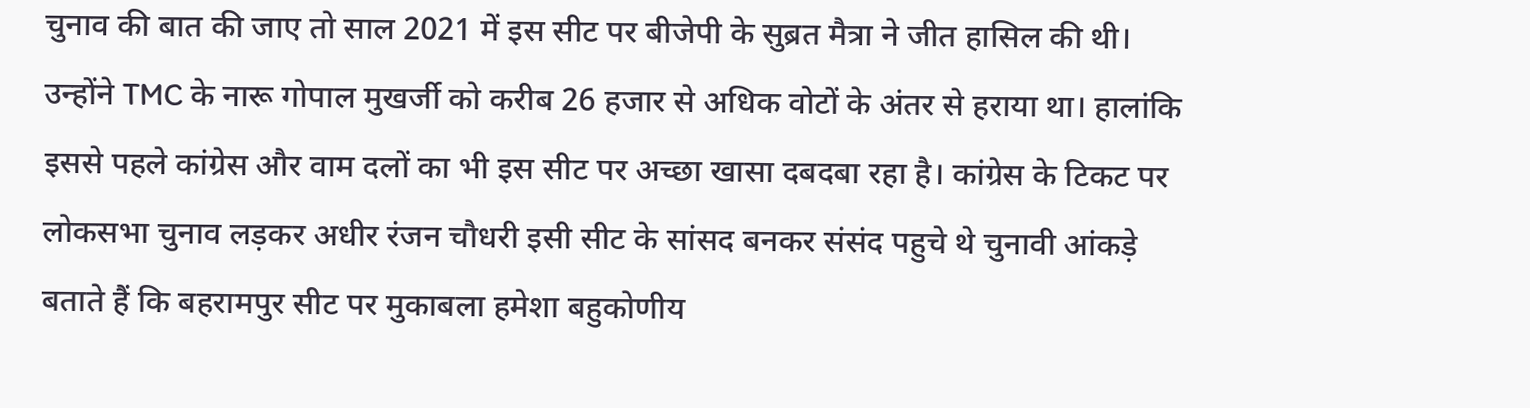चुनाव की बात की जाए तो साल 2021 में इस सीट पर बीजेपी के सुब्रत मैत्रा ने जीत हासिल की थी। उन्होंने TMC के नारू गोपाल मुखर्जी को करीब 26 हजार से अधिक वोटों के अंतर से हराया था। हालांकि इससे पहले कांग्रेस और वाम दलों का भी इस सीट पर अच्छा खासा दबदबा रहा है। कांग्रेस के टिकट पर लोकसभा चुनाव लड़कर अधीर रंजन चौधरी इसी सीट के सांसद बनकर संसंद पहुचे थे चुनावी आंकड़े बताते हैं कि बहरामपुर सीट पर मुकाबला हमेशा बहुकोणीय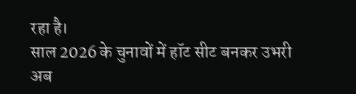रहा है।
साल 2026 के चुनावों में हॉट सीट बनकर उभरी
अब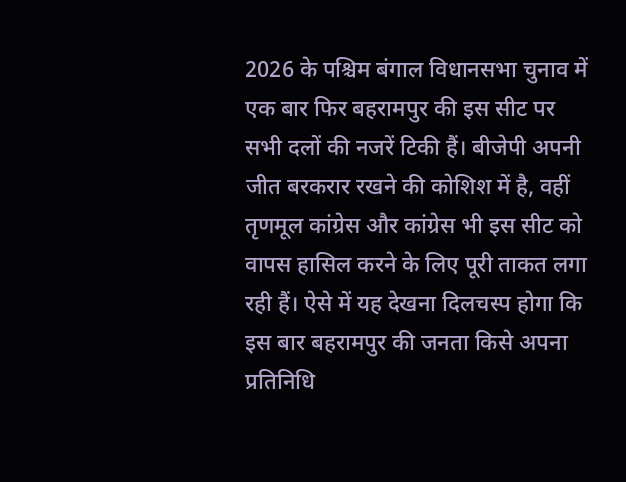2026 के पश्चिम बंगाल विधानसभा चुनाव में एक बार फिर बहरामपुर की इस सीट पर सभी दलों की नजरें टिकी हैं। बीजेपी अपनी जीत बरकरार रखने की कोशिश में है, वहीं तृणमूल कांग्रेस और कांग्रेस भी इस सीट को वापस हासिल करने के लिए पूरी ताकत लगा रही हैं। ऐसे में यह देखना दिलचस्प होगा कि इस बार बहरामपुर की जनता किसे अपना प्रतिनिधि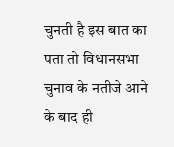चुनती है इस बात का पता तो विधानसभा चुनाव के नतीजे आने के बाद ही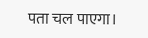पता चल पाएगा।